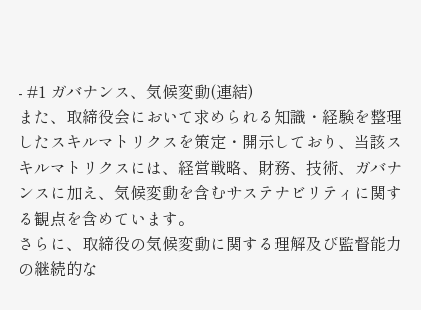- #1 ガバナンス、気候変動(連結)
また、取締役会において求められる知識・経験を整理したスキルマトリクスを策定・開示しており、当該スキルマトリクスには、経営戦略、財務、技術、ガバナンスに加え、気候変動を含むサステナビリティに関する観点を含めています。
さらに、取締役の気候変動に関する理解及び監督能力の継続的な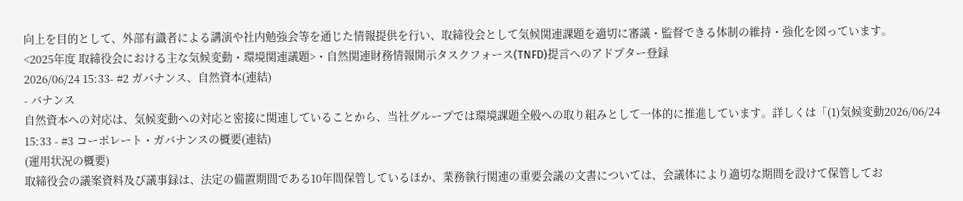向上を目的として、外部有識者による講演や社内勉強会等を通じた情報提供を行い、取締役会として気候関連課題を適切に審議・監督できる体制の維持・強化を図っています。
<2025年度 取締役会における主な気候変動・環境関連議題>・自然関連財務情報開示タスクフォース(TNFD)提言へのアドプター登録
2026/06/24 15:33- #2 ガバナンス、自然資本(連結)
- バナンス
自然資本への対応は、気候変動への対応と密接に関連していることから、当社グループでは環境課題全般への取り組みとして一体的に推進しています。詳しくは「(1)気候変動2026/06/24 15:33 - #3 コーポレート・ガバナンスの概要(連結)
(運用状況の概要)
取締役会の議案資料及び議事録は、法定の備置期間である10年間保管しているほか、業務執行関連の重要会議の文書については、会議体により適切な期間を設けて保管してお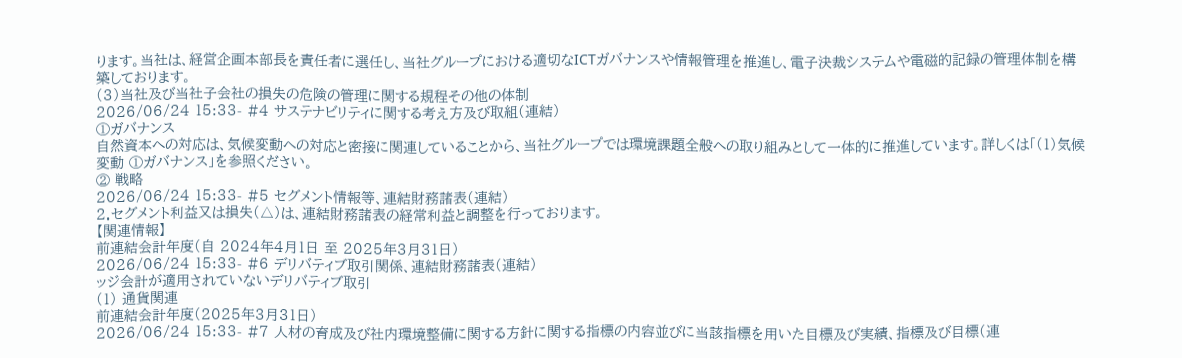ります。当社は、経営企画本部長を責任者に選任し、当社グループにおける適切なICTガバナンスや情報管理を推進し、電子決裁システムや電磁的記録の管理体制を構築しております。
(3)当社及び当社子会社の損失の危険の管理に関する規程その他の体制
2026/06/24 15:33- #4 サステナビリティに関する考え方及び取組(連結)
①ガバナンス
自然資本への対応は、気候変動への対応と密接に関連していることから、当社グループでは環境課題全般への取り組みとして一体的に推進しています。詳しくは「(1)気候変動 ①ガバナンス」を参照ください。
② 戦略
2026/06/24 15:33- #5 セグメント情報等、連結財務諸表(連結)
2.セグメント利益又は損失(△)は、連結財務諸表の経常利益と調整を行っております。
【関連情報】
前連結会計年度(自 2024年4月1日 至 2025年3月31日)
2026/06/24 15:33- #6 デリバティブ取引関係、連結財務諸表(連結)
ッジ会計が適用されていないデリバティブ取引
(1) 通貨関連
前連結会計年度(2025年3月31日)
2026/06/24 15:33- #7 人材の育成及び社内環境整備に関する方針に関する指標の内容並びに当該指標を用いた目標及び実績、指標及び目標(連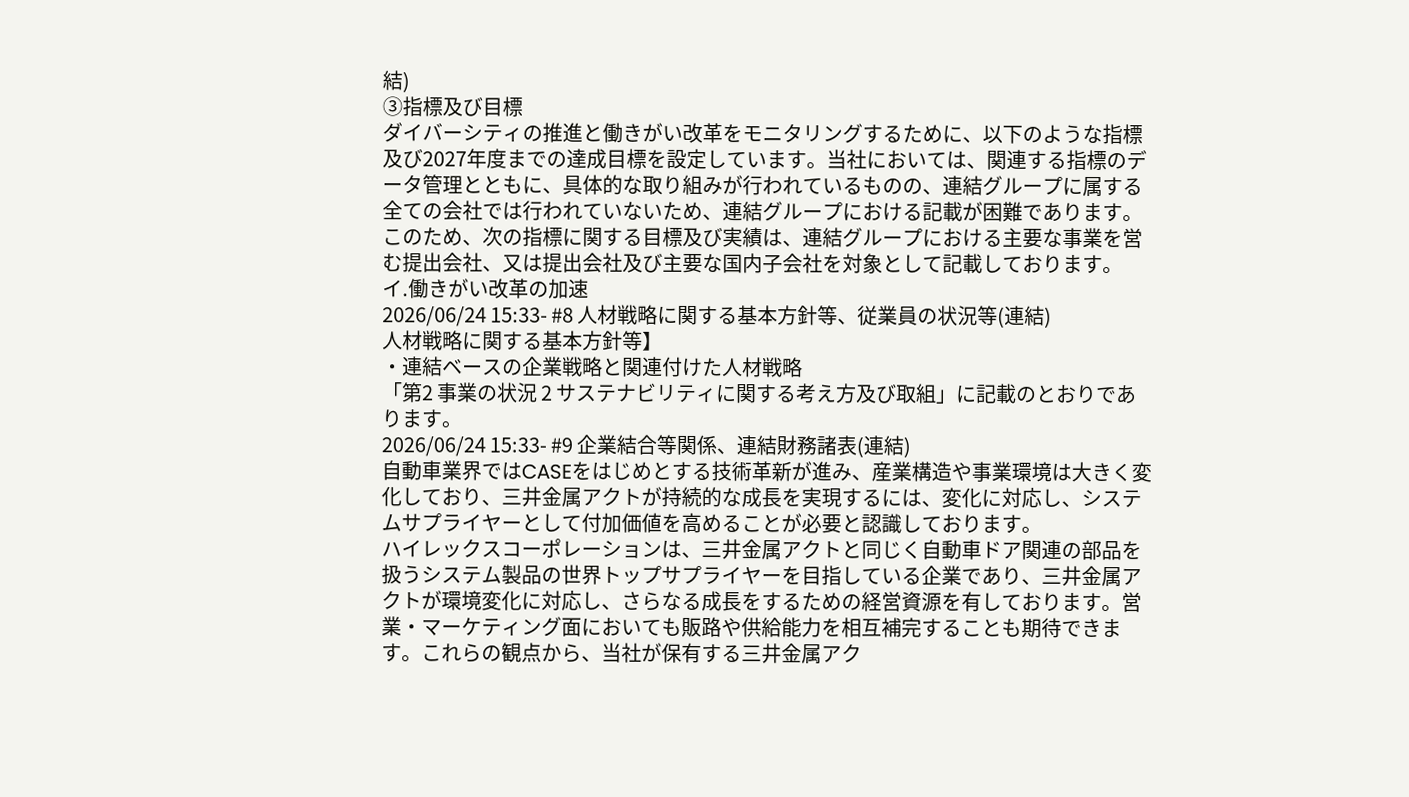結)
③指標及び目標
ダイバーシティの推進と働きがい改革をモニタリングするために、以下のような指標及び2027年度までの達成目標を設定しています。当社においては、関連する指標のデータ管理とともに、具体的な取り組みが行われているものの、連結グループに属する全ての会社では行われていないため、連結グループにおける記載が困難であります。このため、次の指標に関する目標及び実績は、連結グループにおける主要な事業を営む提出会社、又は提出会社及び主要な国内子会社を対象として記載しております。
イ.働きがい改革の加速
2026/06/24 15:33- #8 人材戦略に関する基本方針等、従業員の状況等(連結)
人材戦略に関する基本方針等】
・連結ベースの企業戦略と関連付けた人材戦略
「第2 事業の状況 2 サステナビリティに関する考え方及び取組」に記載のとおりであります。
2026/06/24 15:33- #9 企業結合等関係、連結財務諸表(連結)
自動車業界ではCASEをはじめとする技術革新が進み、産業構造や事業環境は大きく変化しており、三井金属アクトが持続的な成長を実現するには、変化に対応し、システムサプライヤーとして付加価値を高めることが必要と認識しております。
ハイレックスコーポレーションは、三井金属アクトと同じく自動車ドア関連の部品を扱うシステム製品の世界トップサプライヤーを目指している企業であり、三井金属アクトが環境変化に対応し、さらなる成長をするための経営資源を有しております。営業・マーケティング面においても販路や供給能力を相互補完することも期待できます。これらの観点から、当社が保有する三井金属アク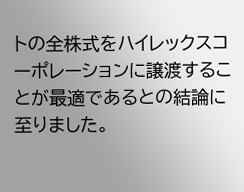トの全株式をハイレックスコーポレーションに譲渡することが最適であるとの結論に至りました。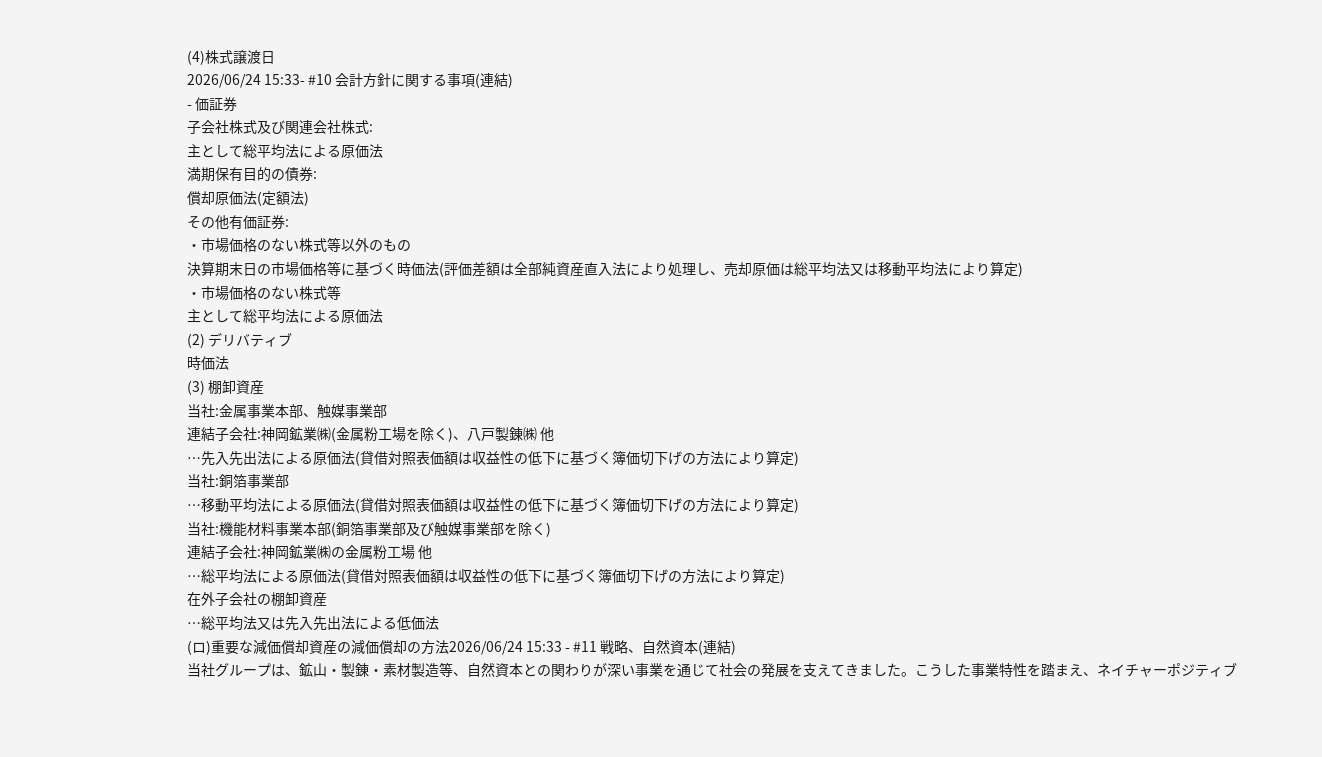(4)株式譲渡日
2026/06/24 15:33- #10 会計方針に関する事項(連結)
- 価証券
子会社株式及び関連会社株式:
主として総平均法による原価法
満期保有目的の債券:
償却原価法(定額法)
その他有価証券:
・市場価格のない株式等以外のもの
決算期末日の市場価格等に基づく時価法(評価差額は全部純資産直入法により処理し、売却原価は総平均法又は移動平均法により算定)
・市場価格のない株式等
主として総平均法による原価法
(2) デリバティブ
時価法
(3) 棚卸資産
当社:金属事業本部、触媒事業部
連結子会社:神岡鉱業㈱(金属粉工場を除く)、八戸製錬㈱ 他
…先入先出法による原価法(貸借対照表価額は収益性の低下に基づく簿価切下げの方法により算定)
当社:銅箔事業部
…移動平均法による原価法(貸借対照表価額は収益性の低下に基づく簿価切下げの方法により算定)
当社:機能材料事業本部(銅箔事業部及び触媒事業部を除く)
連結子会社:神岡鉱業㈱の金属粉工場 他
…総平均法による原価法(貸借対照表価額は収益性の低下に基づく簿価切下げの方法により算定)
在外子会社の棚卸資産
…総平均法又は先入先出法による低価法
(ロ)重要な減価償却資産の減価償却の方法2026/06/24 15:33 - #11 戦略、自然資本(連結)
当社グループは、鉱山・製錬・素材製造等、自然資本との関わりが深い事業を通じて社会の発展を支えてきました。こうした事業特性を踏まえ、ネイチャーポジティブ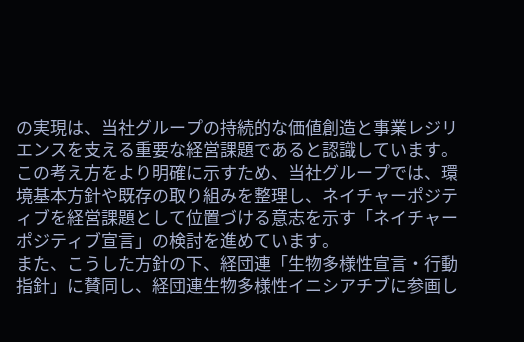の実現は、当社グループの持続的な価値創造と事業レジリエンスを支える重要な経営課題であると認識しています。この考え方をより明確に示すため、当社グループでは、環境基本方針や既存の取り組みを整理し、ネイチャーポジティブを経営課題として位置づける意志を示す「ネイチャーポジティブ宣言」の検討を進めています。
また、こうした方針の下、経団連「生物多様性宣言・行動指針」に賛同し、経団連生物多様性イニシアチブに参画し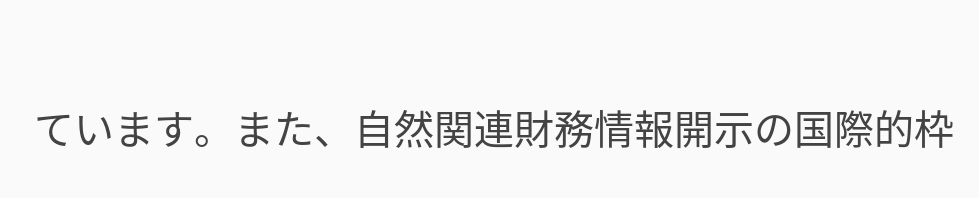ています。また、自然関連財務情報開示の国際的枠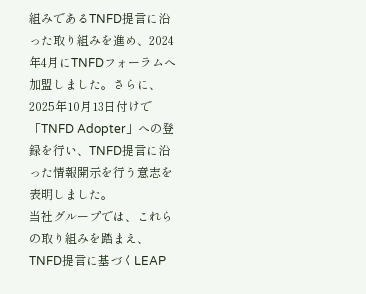組みであるTNFD提言に沿った取り組みを進め、2024年4月にTNFDフォーラムへ加盟しました。さらに、2025年10月13日付けで「TNFD Adopter」への登録を行い、TNFD提言に沿った情報開示を行う意志を表明しました。
当社グループでは、これらの取り組みを踏まえ、TNFD提言に基づくLEAP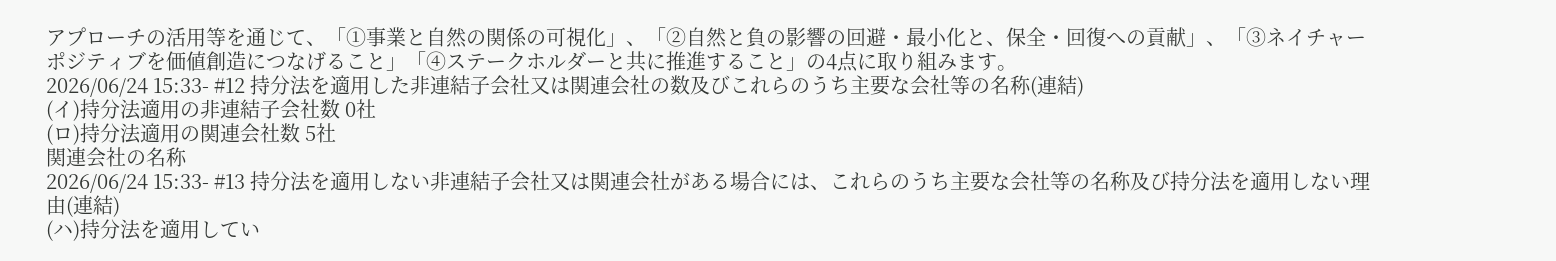アプローチの活用等を通じて、「①事業と自然の関係の可視化」、「②自然と負の影響の回避・最小化と、保全・回復への貢献」、「③ネイチャーポジティブを価値創造につなげること」「④ステークホルダーと共に推進すること」の4点に取り組みます。
2026/06/24 15:33- #12 持分法を適用した非連結子会社又は関連会社の数及びこれらのうち主要な会社等の名称(連結)
(イ)持分法適用の非連結子会社数 0社
(ロ)持分法適用の関連会社数 5社
関連会社の名称
2026/06/24 15:33- #13 持分法を適用しない非連結子会社又は関連会社がある場合には、これらのうち主要な会社等の名称及び持分法を適用しない理由(連結)
(ハ)持分法を適用してい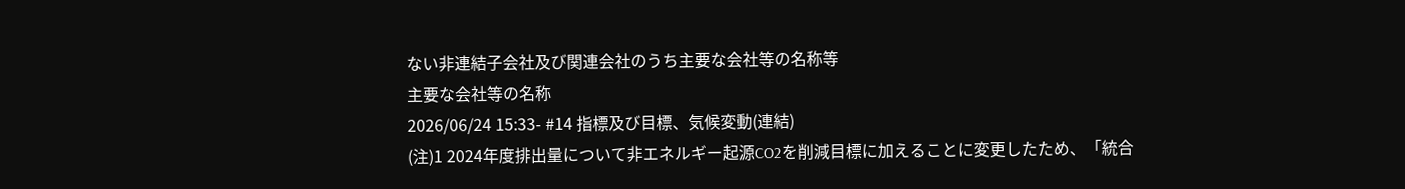ない非連結子会社及び関連会社のうち主要な会社等の名称等
主要な会社等の名称
2026/06/24 15:33- #14 指標及び目標、気候変動(連結)
(注)1 2024年度排出量について非エネルギー起源CO2を削減目標に加えることに変更したため、「統合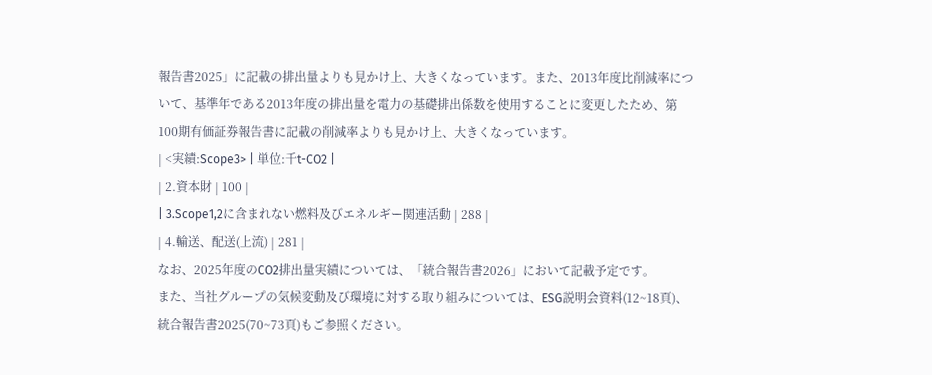報告書2025」に記載の排出量よりも見かけ上、大きくなっています。また、2013年度比削減率について、基準年である2013年度の排出量を電力の基礎排出係数を使用することに変更したため、第100期有価証券報告書に記載の削減率よりも見かけ上、大きくなっています。
| <実績:Scope3> | 単位:千t-CO2 |
| 2.資本財 | 100 |
| 3.Scope1,2に含まれない燃料及びエネルギー関連活動 | 288 |
| 4.輸送、配送(上流) | 281 |
なお、2025年度のCO2排出量実績については、「統合報告書2026」において記載予定です。
また、当社グループの気候変動及び環境に対する取り組みについては、ESG説明会資料(12~18頁)、統合報告書2025(70~73頁)もご参照ください。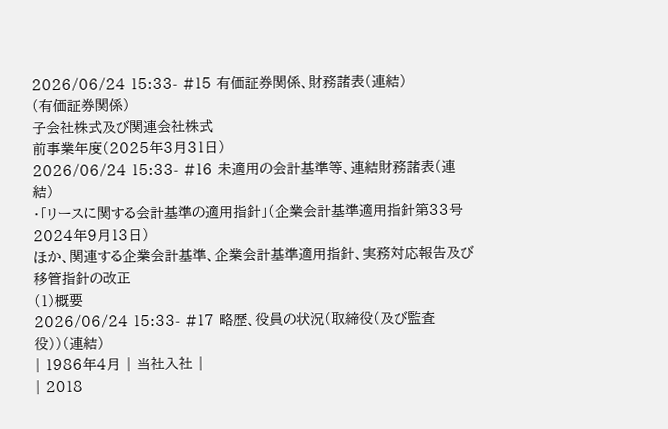2026/06/24 15:33- #15 有価証券関係、財務諸表(連結)
(有価証券関係)
子会社株式及び関連会社株式
前事業年度(2025年3月31日)
2026/06/24 15:33- #16 未適用の会計基準等、連結財務諸表(連結)
・「リースに関する会計基準の適用指針」(企業会計基準適用指針第33号 2024年9月13日)
ほか、関連する企業会計基準、企業会計基準適用指針、実務対応報告及び移管指針の改正
(1)概要
2026/06/24 15:33- #17 略歴、役員の状況(取締役(及び監査役))(連結)
| 1986年4月 | 当社入社 |
| 2018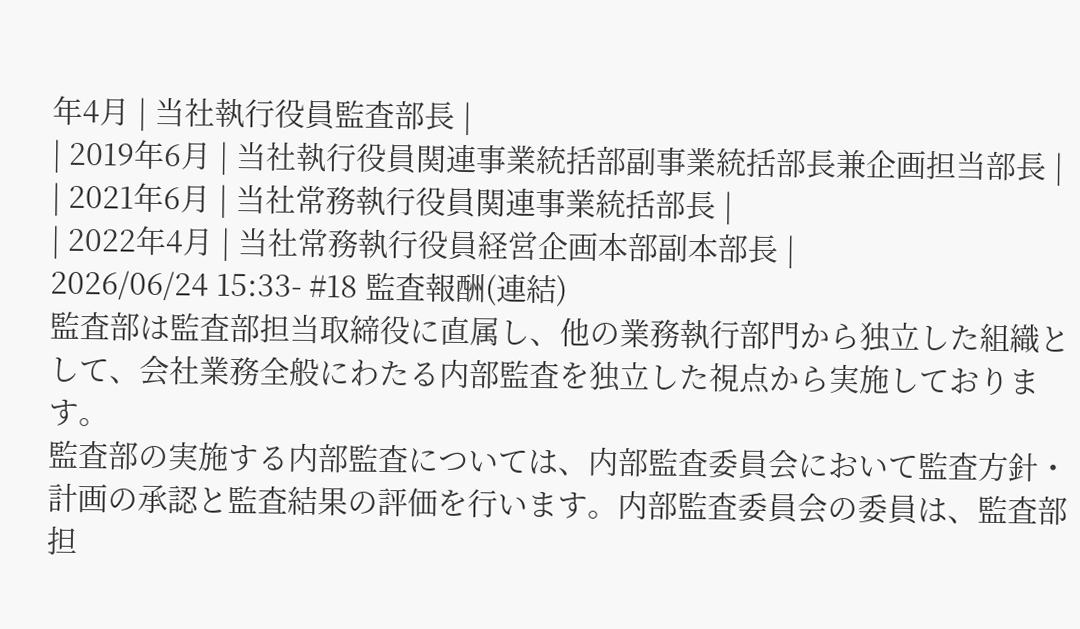年4月 | 当社執行役員監査部長 |
| 2019年6月 | 当社執行役員関連事業統括部副事業統括部長兼企画担当部長 |
| 2021年6月 | 当社常務執行役員関連事業統括部長 |
| 2022年4月 | 当社常務執行役員経営企画本部副本部長 |
2026/06/24 15:33- #18 監査報酬(連結)
監査部は監査部担当取締役に直属し、他の業務執行部門から独立した組織として、会社業務全般にわたる内部監査を独立した視点から実施しております。
監査部の実施する内部監査については、内部監査委員会において監査方針・計画の承認と監査結果の評価を行います。内部監査委員会の委員は、監査部担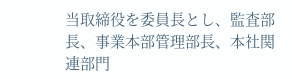当取締役を委員長とし、監査部長、事業本部管理部長、本社関連部門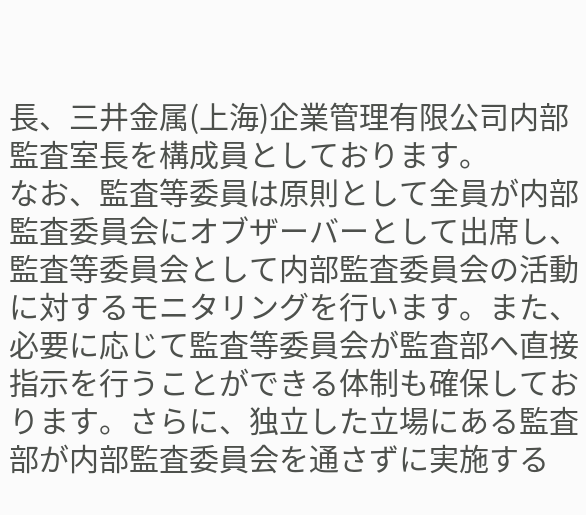長、三井金属(上海)企業管理有限公司内部監査室長を構成員としております。
なお、監査等委員は原則として全員が内部監査委員会にオブザーバーとして出席し、監査等委員会として内部監査委員会の活動に対するモニタリングを行います。また、必要に応じて監査等委員会が監査部へ直接指示を行うことができる体制も確保しております。さらに、独立した立場にある監査部が内部監査委員会を通さずに実施する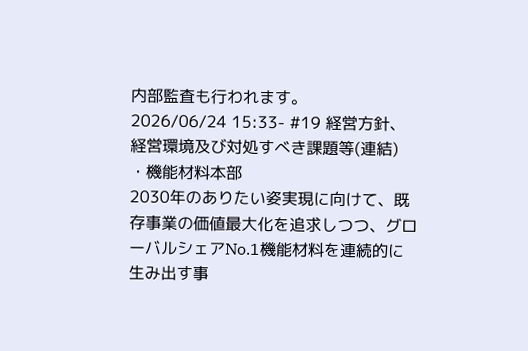内部監査も行われます。
2026/06/24 15:33- #19 経営方針、経営環境及び対処すべき課題等(連結)
・機能材料本部
2030年のありたい姿実現に向けて、既存事業の価値最大化を追求しつつ、グローバルシェアNo.1機能材料を連続的に生み出す事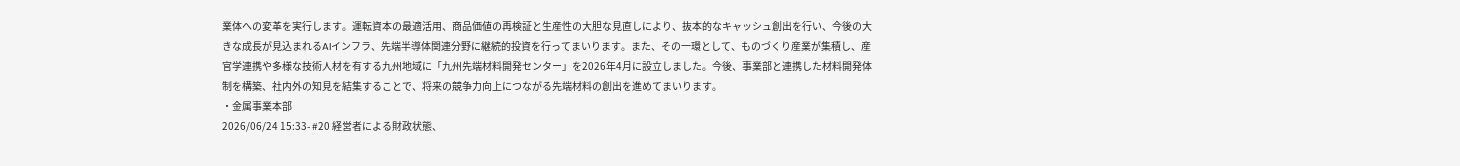業体への変革を実行します。運転資本の最適活用、商品価値の再検証と生産性の大胆な見直しにより、抜本的なキャッシュ創出を行い、今後の大きな成長が見込まれるAIインフラ、先端半導体関連分野に継続的投資を行ってまいります。また、その一環として、ものづくり産業が集積し、産官学連携や多様な技術人材を有する九州地域に「九州先端材料開発センター」を2026年4月に設立しました。今後、事業部と連携した材料開発体制を構築、社内外の知見を結集することで、将来の競争力向上につながる先端材料の創出を進めてまいります。
・金属事業本部
2026/06/24 15:33- #20 経営者による財政状態、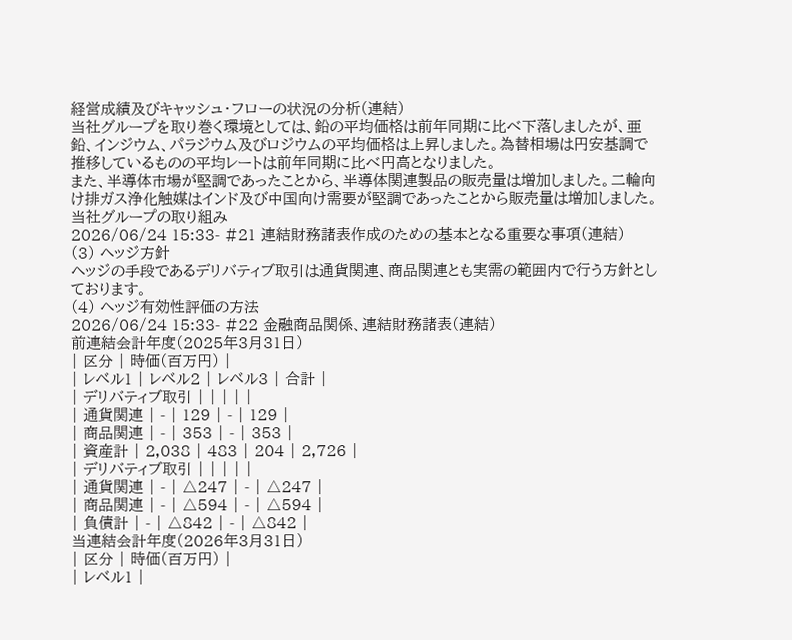経営成績及びキャッシュ・フローの状況の分析(連結)
当社グループを取り巻く環境としては、鉛の平均価格は前年同期に比べ下落しましたが、亜鉛、インジウム、パラジウム及びロジウムの平均価格は上昇しました。為替相場は円安基調で推移しているものの平均レートは前年同期に比べ円高となりました。
また、半導体市場が堅調であったことから、半導体関連製品の販売量は増加しました。二輪向け排ガス浄化触媒はインド及び中国向け需要が堅調であったことから販売量は増加しました。
当社グループの取り組み
2026/06/24 15:33- #21 連結財務諸表作成のための基本となる重要な事項(連結)
(3) ヘッジ方針
ヘッジの手段であるデリバティブ取引は通貨関連、商品関連とも実需の範囲内で行う方針としております。
(4) ヘッジ有効性評価の方法
2026/06/24 15:33- #22 金融商品関係、連結財務諸表(連結)
前連結会計年度(2025年3月31日)
| 区分 | 時価(百万円) |
| レベル1 | レベル2 | レベル3 | 合計 |
| デリバティブ取引 | | | | |
| 通貨関連 | - | 129 | - | 129 |
| 商品関連 | - | 353 | - | 353 |
| 資産計 | 2,038 | 483 | 204 | 2,726 |
| デリバティブ取引 | | | | |
| 通貨関連 | - | △247 | - | △247 |
| 商品関連 | - | △594 | - | △594 |
| 負債計 | - | △842 | - | △842 |
当連結会計年度(2026年3月31日)
| 区分 | 時価(百万円) |
| レベル1 |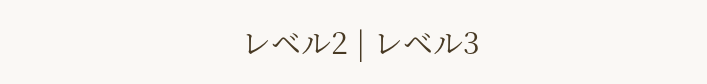レベル2 | レベル3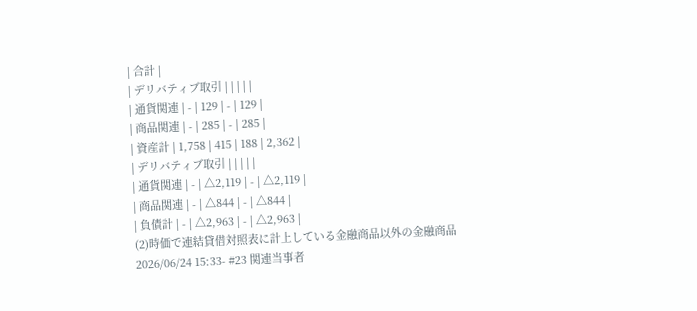| 合計 |
| デリバティブ取引 | | | | |
| 通貨関連 | - | 129 | - | 129 |
| 商品関連 | - | 285 | - | 285 |
| 資産計 | 1,758 | 415 | 188 | 2,362 |
| デリバティブ取引 | | | | |
| 通貨関連 | - | △2,119 | - | △2,119 |
| 商品関連 | - | △844 | - | △844 |
| 負債計 | - | △2,963 | - | △2,963 |
(2)時価で連結貸借対照表に計上している金融商品以外の金融商品
2026/06/24 15:33- #23 関連当事者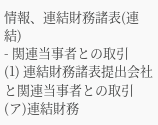情報、連結財務諸表(連結)
- 関連当事者との取引
(1) 連結財務諸表提出会社と関連当事者との取引
(ア)連結財務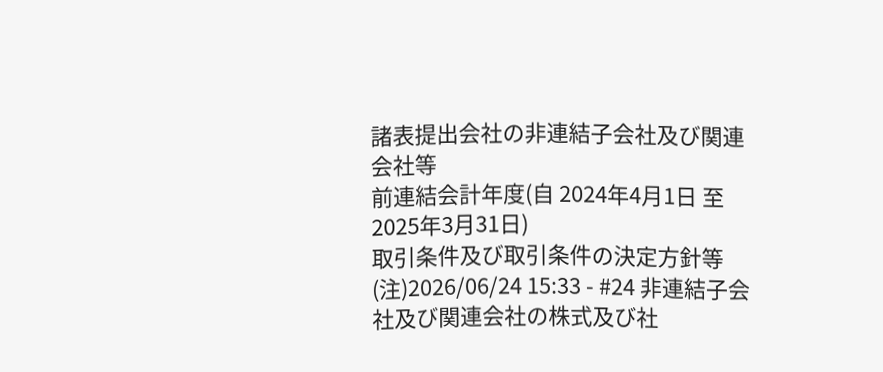諸表提出会社の非連結子会社及び関連会社等
前連結会計年度(自 2024年4月1日 至 2025年3月31日)
取引条件及び取引条件の決定方針等
(注)2026/06/24 15:33 - #24 非連結子会社及び関連会社の株式及び社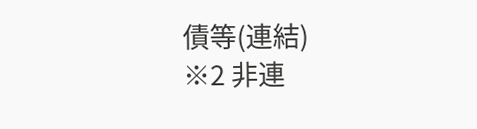債等(連結)
※2 非連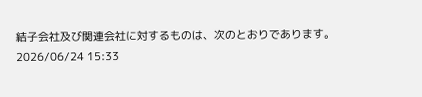結子会社及び関連会社に対するものは、次のとおりであります。
2026/06/24 15:33